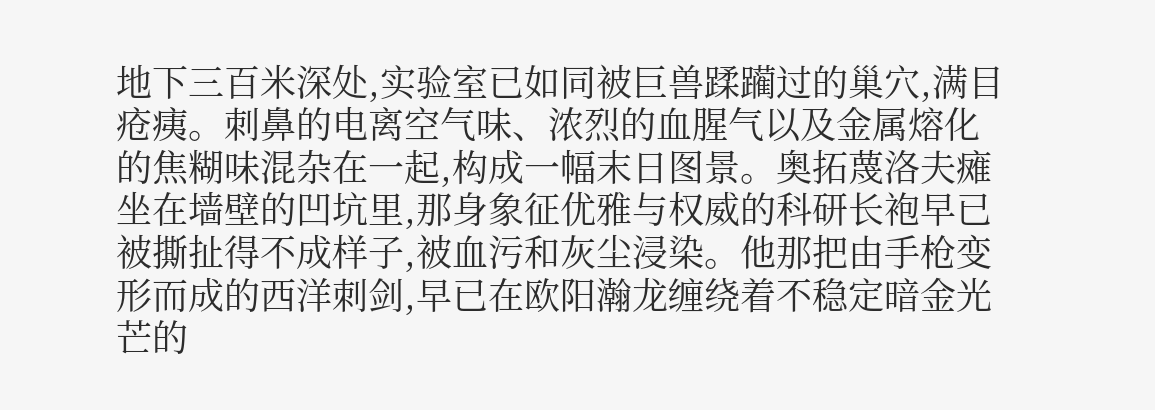地下三百米深处,实验室已如同被巨兽蹂躏过的巢穴,满目疮痍。刺鼻的电离空气味、浓烈的血腥气以及金属熔化的焦糊味混杂在一起,构成一幅末日图景。奥拓蔑洛夫瘫坐在墙壁的凹坑里,那身象征优雅与权威的科研长袍早已被撕扯得不成样子,被血污和灰尘浸染。他那把由手枪变形而成的西洋刺剑,早已在欧阳瀚龙缠绕着不稳定暗金光芒的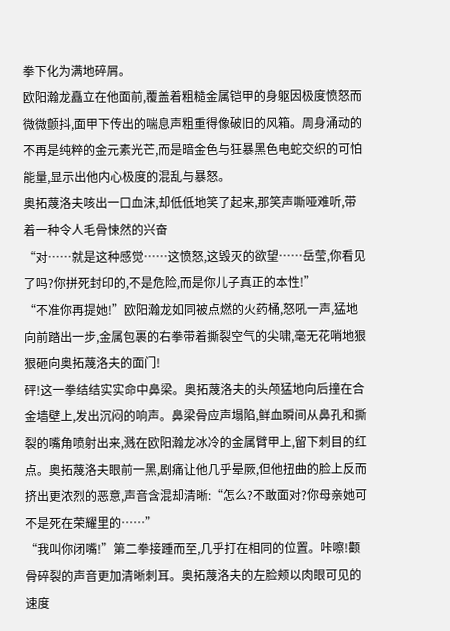拳下化为满地碎屑。
欧阳瀚龙矗立在他面前,覆盖着粗糙金属铠甲的身躯因极度愤怒而微微颤抖,面甲下传出的喘息声粗重得像破旧的风箱。周身涌动的不再是纯粹的金元素光芒,而是暗金色与狂暴黑色电蛇交织的可怕能量,显示出他内心极度的混乱与暴怒。
奥拓蔑洛夫咳出一口血沫,却低低地笑了起来,那笑声嘶哑难听,带着一种令人毛骨悚然的兴奋
“对……就是这种感觉……这愤怒,这毁灭的欲望……岳莹,你看见了吗?你拼死封印的,不是危险,而是你儿子真正的本性!”
“不准你再提她!”欧阳瀚龙如同被点燃的火药桶,怒吼一声,猛地向前踏出一步,金属包裹的右拳带着撕裂空气的尖啸,毫无花哨地狠狠砸向奥拓蔑洛夫的面门!
砰!这一拳结结实实命中鼻梁。奥拓蔑洛夫的头颅猛地向后撞在合金墙壁上,发出沉闷的响声。鼻梁骨应声塌陷,鲜血瞬间从鼻孔和撕裂的嘴角喷射出来,溅在欧阳瀚龙冰冷的金属臂甲上,留下刺目的红点。奥拓蔑洛夫眼前一黑,剧痛让他几乎晕厥,但他扭曲的脸上反而挤出更浓烈的恶意,声音含混却清晰:“怎么?不敢面对?你母亲她可不是死在荣耀里的……”
“我叫你闭嘴!”第二拳接踵而至,几乎打在相同的位置。咔嚓!颧骨碎裂的声音更加清晰刺耳。奥拓蔑洛夫的左脸颊以肉眼可见的速度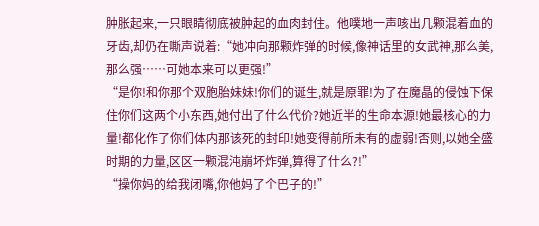肿胀起来,一只眼睛彻底被肿起的血肉封住。他噗地一声咳出几颗混着血的牙齿,却仍在嘶声说着:“她冲向那颗炸弹的时候,像神话里的女武神,那么美,那么强……可她本来可以更强!”
“是你!和你那个双胞胎妹妹!你们的诞生,就是原罪!为了在魔晶的侵蚀下保住你们这两个小东西,她付出了什么代价?她近半的生命本源!她最核心的力量!都化作了你们体内那该死的封印!她变得前所未有的虚弱!否则,以她全盛时期的力量,区区一颗混沌崩坏炸弹,算得了什么?!”
“操你妈的给我闭嘴,你他妈了个巴子的!”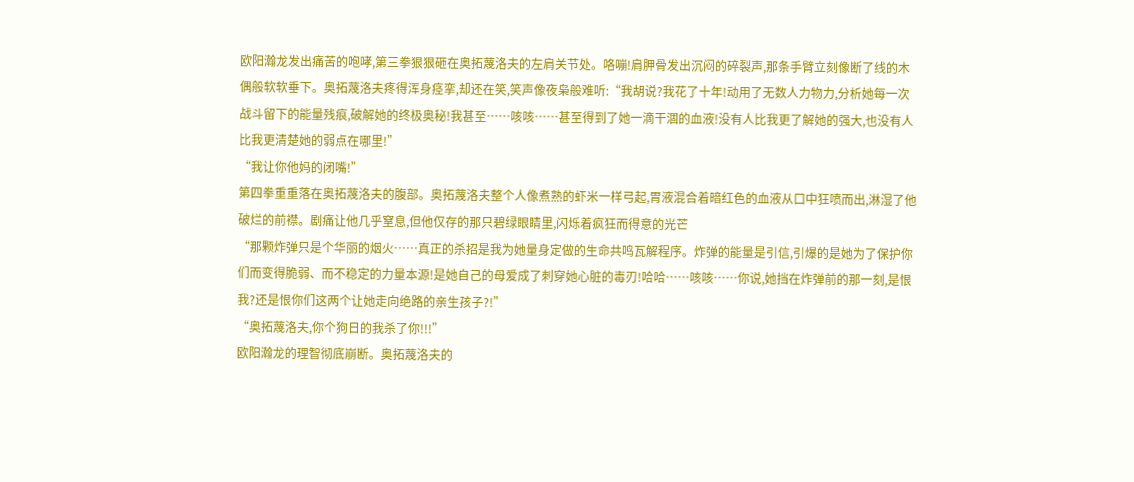欧阳瀚龙发出痛苦的咆哮,第三拳狠狠砸在奥拓蔑洛夫的左肩关节处。咯嘣!肩胛骨发出沉闷的碎裂声,那条手臂立刻像断了线的木偶般软软垂下。奥拓蔑洛夫疼得浑身痉挛,却还在笑,笑声像夜枭般难听:“我胡说?我花了十年!动用了无数人力物力,分析她每一次战斗留下的能量残痕,破解她的终极奥秘!我甚至……咳咳……甚至得到了她一滴干涸的血液!没有人比我更了解她的强大,也没有人比我更清楚她的弱点在哪里!”
“我让你他妈的闭嘴!”
第四拳重重落在奥拓蔑洛夫的腹部。奥拓蔑洛夫整个人像煮熟的虾米一样弓起,胃液混合着暗红色的血液从口中狂喷而出,淋湿了他破烂的前襟。剧痛让他几乎窒息,但他仅存的那只碧绿眼睛里,闪烁着疯狂而得意的光芒
“那颗炸弹只是个华丽的烟火……真正的杀招是我为她量身定做的生命共鸣瓦解程序。炸弹的能量是引信,引爆的是她为了保护你们而变得脆弱、而不稳定的力量本源!是她自己的母爱成了刺穿她心脏的毒刃!哈哈……咳咳……你说,她挡在炸弹前的那一刻,是恨我?还是恨你们这两个让她走向绝路的亲生孩子?!”
“奥拓蔑洛夫,你个狗日的我杀了你!!!”
欧阳瀚龙的理智彻底崩断。奥拓蔑洛夫的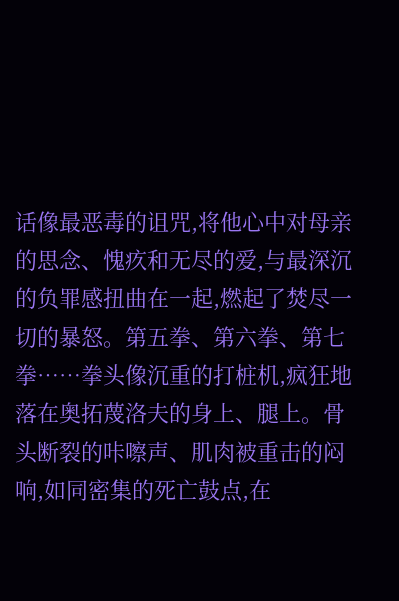话像最恶毒的诅咒,将他心中对母亲的思念、愧疚和无尽的爱,与最深沉的负罪感扭曲在一起,燃起了焚尽一切的暴怒。第五拳、第六拳、第七拳……拳头像沉重的打桩机,疯狂地落在奥拓蔑洛夫的身上、腿上。骨头断裂的咔嚓声、肌肉被重击的闷响,如同密集的死亡鼓点,在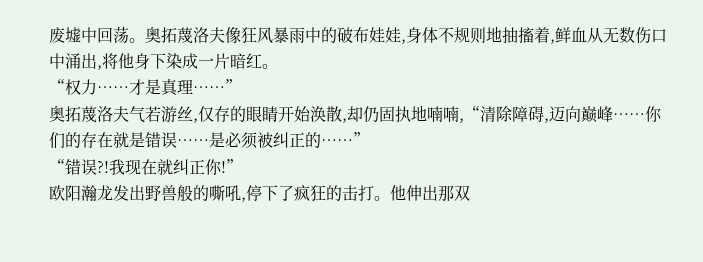废墟中回荡。奥拓蔑洛夫像狂风暴雨中的破布娃娃,身体不规则地抽搐着,鲜血从无数伤口中涌出,将他身下染成一片暗红。
“权力……才是真理……”
奥拓蔑洛夫气若游丝,仅存的眼睛开始涣散,却仍固执地喃喃,“清除障碍,迈向巅峰……你们的存在就是错误……是必须被纠正的……”
“错误?!我现在就纠正你!”
欧阳瀚龙发出野兽般的嘶吼,停下了疯狂的击打。他伸出那双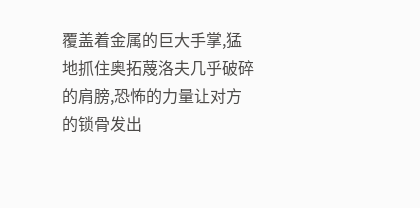覆盖着金属的巨大手掌,猛地抓住奥拓蔑洛夫几乎破碎的肩膀,恐怖的力量让对方的锁骨发出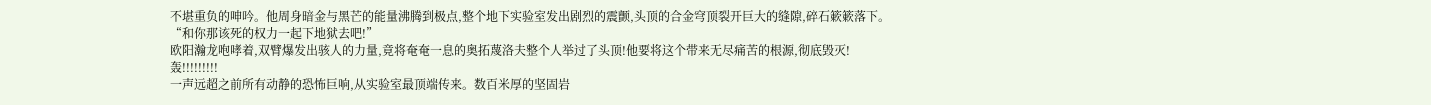不堪重负的呻吟。他周身暗金与黑芒的能量沸腾到极点,整个地下实验室发出剧烈的震颤,头顶的合金穹顶裂开巨大的缝隙,碎石簌簌落下。
“和你那该死的权力一起下地狱去吧!”
欧阳瀚龙咆哮着,双臂爆发出骇人的力量,竟将奄奄一息的奥拓蔑洛夫整个人举过了头顶!他要将这个带来无尽痛苦的根源,彻底毁灭!
轰!!!!!!!!!
一声远超之前所有动静的恐怖巨响,从实验室最顶端传来。数百米厚的坚固岩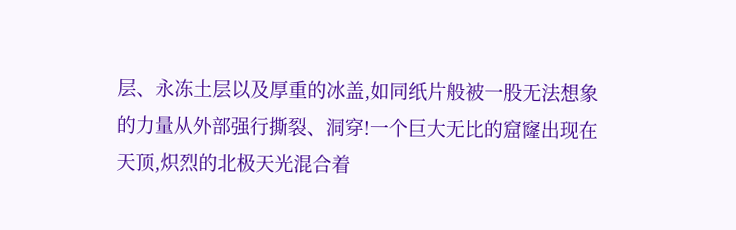层、永冻土层以及厚重的冰盖,如同纸片般被一股无法想象的力量从外部强行撕裂、洞穿!一个巨大无比的窟窿出现在天顶,炽烈的北极天光混合着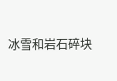冰雪和岩石碎块